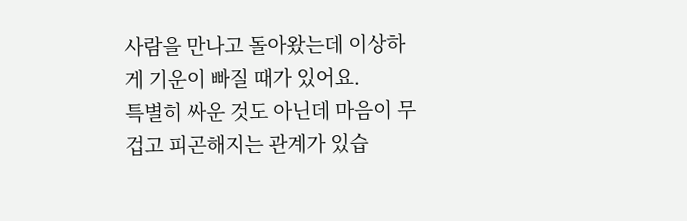사람을 만나고 돌아왔는데 이상하게 기운이 빠질 때가 있어요.
특별히 싸운 것도 아닌데 마음이 무겁고 피곤해지는 관계가 있습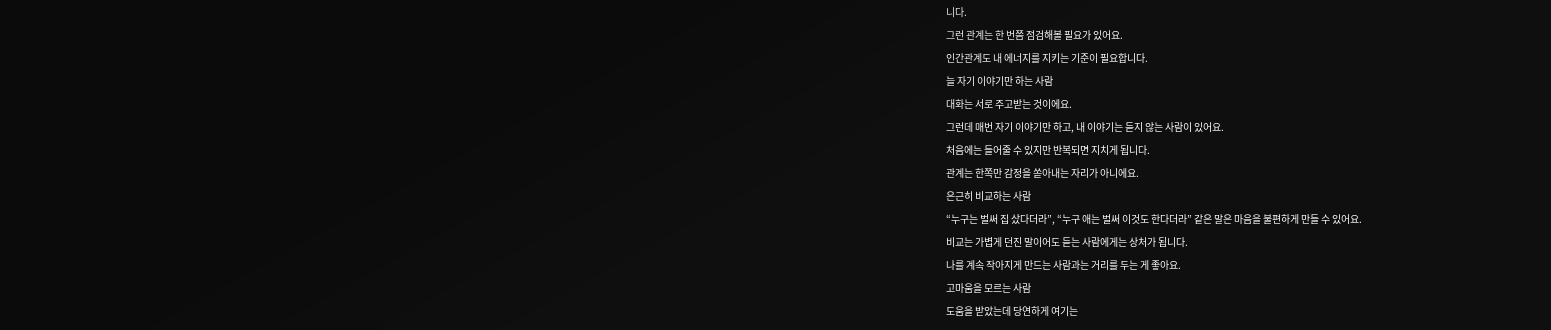니다.
그런 관계는 한 번쯤 점검해볼 필요가 있어요.
인간관계도 내 에너지를 지키는 기준이 필요합니다.
늘 자기 이야기만 하는 사람
대화는 서로 주고받는 것이에요.
그런데 매번 자기 이야기만 하고, 내 이야기는 듣지 않는 사람이 있어요.
처음에는 들어줄 수 있지만 반복되면 지치게 됩니다.
관계는 한쪽만 감정을 쏟아내는 자리가 아니에요.
은근히 비교하는 사람
“누구는 벌써 집 샀다더라”, “누구 애는 벌써 이것도 한다더라” 같은 말은 마음을 불편하게 만들 수 있어요.
비교는 가볍게 던진 말이어도 듣는 사람에게는 상처가 됩니다.
나를 계속 작아지게 만드는 사람과는 거리를 두는 게 좋아요.
고마움을 모르는 사람
도움을 받았는데 당연하게 여기는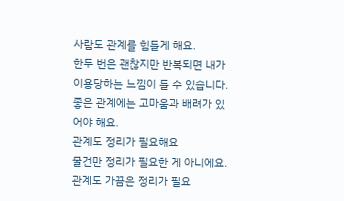사람도 관계를 힘들게 해요.
한두 번은 괜찮지만 반복되면 내가 이용당하는 느낌이 들 수 있습니다.
좋은 관계에는 고마움과 배려가 있어야 해요.
관계도 정리가 필요해요
물건만 정리가 필요한 게 아니에요.
관계도 가끔은 정리가 필요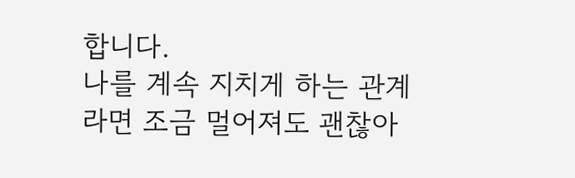합니다.
나를 계속 지치게 하는 관계라면 조금 멀어져도 괜찮아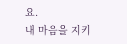요.
내 마음을 지키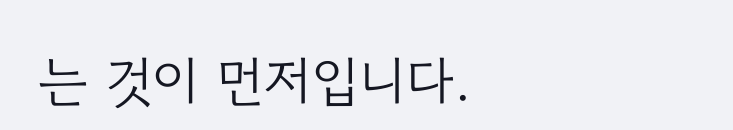는 것이 먼저입니다.